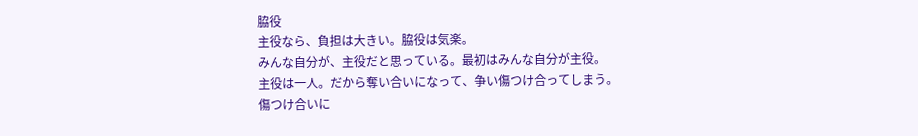脇役
主役なら、負担は大きい。脇役は気楽。
みんな自分が、主役だと思っている。最初はみんな自分が主役。
主役は一人。だから奪い合いになって、争い傷つけ合ってしまう。
傷つけ合いに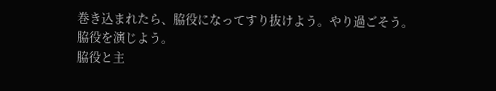巻き込まれたら、脇役になってすり抜けよう。やり過ごそう。
脇役を演じよう。
脇役と主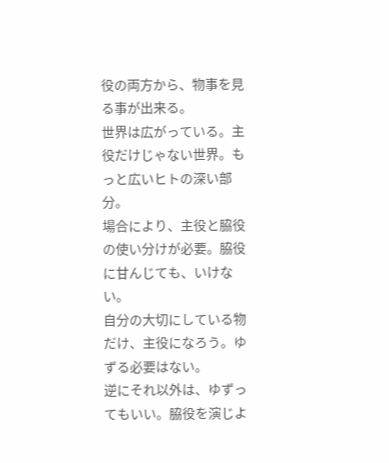役の両方から、物事を見る事が出来る。
世界は広がっている。主役だけじゃない世界。もっと広いヒトの深い部分。
場合により、主役と脇役の使い分けが必要。脇役に甘んじても、いけない。
自分の大切にしている物だけ、主役になろう。ゆずる必要はない。
逆にそれ以外は、ゆずってもいい。脇役を演じよ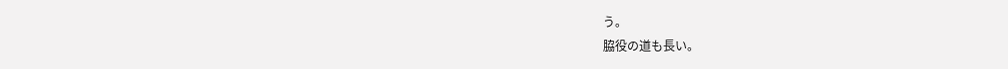う。
脇役の道も長い。